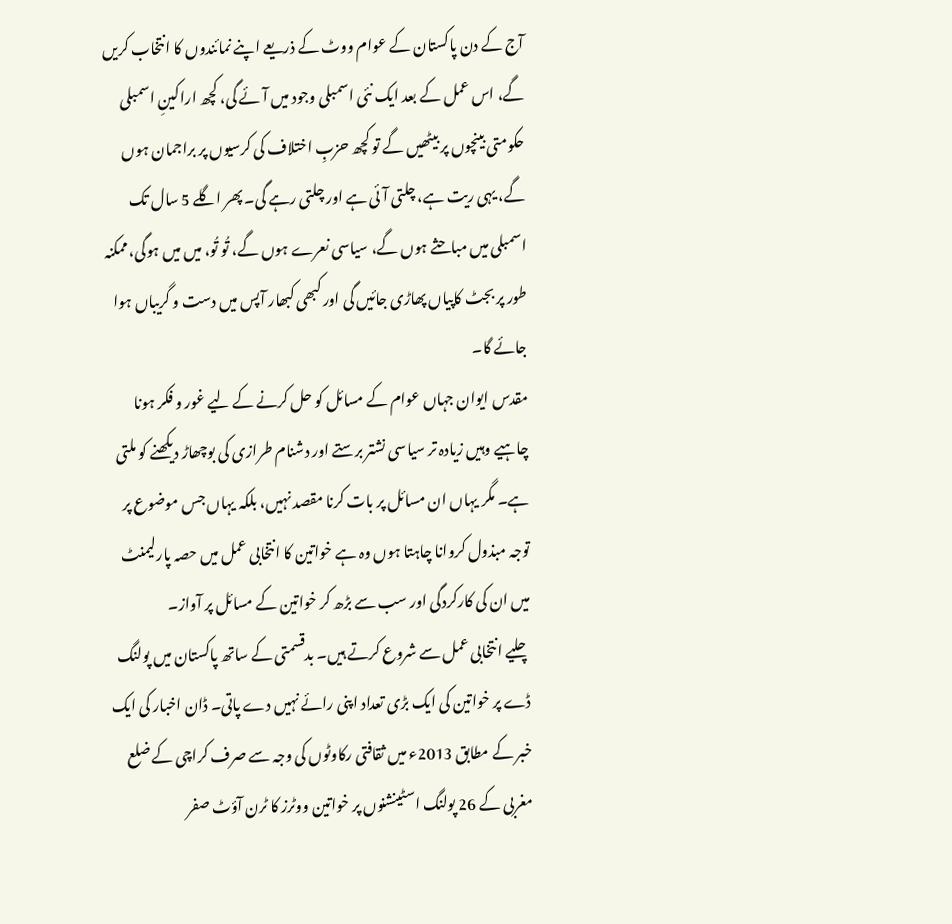آج کے دن پاکستان کے عوام ووٹ کے ذریعے اپنے نمائندوں کا انتخاب کریں گے، اس عمل کے بعد ایک نئی اسمبلی وجود میں آئے گی، کچھ اراکینِ اسمبلی حکومتی بینچوں پر بیٹھیں گے تو کچھ حزبِ اختلاف کی کرسیوں پر براجمان ہوں گے، یہی ریت ہے، چلتی آئی ہے اور چلتی رہے گی۔ پھر اگلے 5 سال تک اسمبلی میں مباحثے ہوں گے، سیاسی نعرے ہوں گے، تُو تُو، میں میں ہوگی، ممکنہ طور پر بجٹ کاپیاں پھاڑی جائیں گی اور کبھی کبھار آپس میں دست و گریباں ہوا جائے گا۔
مقدس ایوان جہاں عوام کے مسائل کو حل کرنے کے لیے غور و فکر ہونا چاہیے وہیں زیادہ تر سیاسی نشتر برستے اور دشنام طرازی کی بوچھاڑ دیکھنے کو ملتی ہے۔ مگر یہاں ان مسائل پر بات کرنا مقصد نہیں، بلکہ یہاں جس موضوع پر توجہ مبذول کروانا چاہتا ہوں وہ ہے خواتین کا انتخابی عمل میں حصہ پارلیمنٹ میں ان کی کارکردگی اور سب سے بڑھ کر خواتین کے مسائل پر آواز۔
چلیے انتخابی عمل سے شروع کرتے ہیں۔ بدقسمتی کے ساتھ پاکستان میں پولنگ ڈے پر خواتین کی ایک بڑی تعداد اپنی رائے نہیں دے پاتی۔ ڈان اخبار کی ایک خبر کے مطابق 2013ء میں ثقافتی رکاوٹوں کی وجہ سے صرف کراچی کے ضلع مغربی کے 26 پولنگ اسٹینشنوں پر خواتین ووٹرز کا ٹرن آؤٹ صفر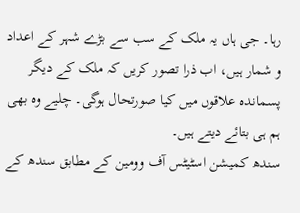رہا۔ جی ہاں یہ ملک کے سب سے بڑے شہر کے اعداد و شمار ہیں، اب ذرا تصور کریں کہ ملک کے دیگر پسماندہ علاقوں میں کیا صورتحال ہوگی۔ چلیے وہ بھی ہم ہی بتائے دیتے ہیں۔
سندھ کمیشن اسٹیٹس آف وومین کے مطابق سندھ کے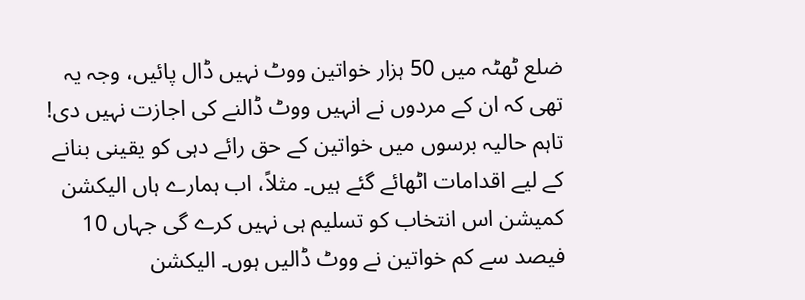ضلع ٹھٹہ میں 50 ہزار خواتین ووٹ نہیں ڈال پائیں، وجہ یہ تھی کہ ان کے مردوں نے انہیں ووٹ ڈالنے کی اجازت نہیں دی!
تاہم حالیہ برسوں میں خواتین کے حق رائے دہی کو یقینی بنانے کے لیے اقدامات اٹھائے گئے ہیں۔ مثلاً، اب ہمارے ہاں الیکشن کمیشن اس انتخاب کو تسلیم ہی نہیں کرے گی جہاں 10 فیصد سے کم خواتین نے ووٹ ڈالیں ہوں۔ الیکشن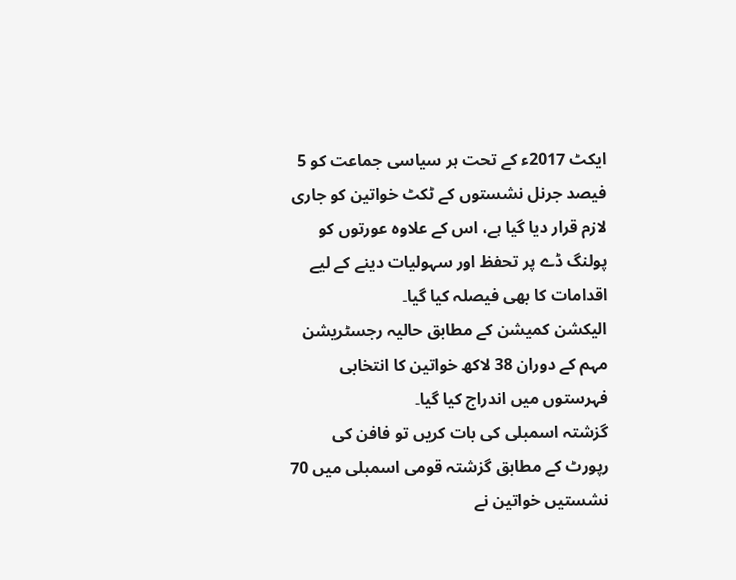ایکٹ 2017ء کے تحت ہر سیاسی جماعت کو 5 فیصد جرنل نشستوں کے ٹکٹ خواتین کو جاری لازم قرار دیا گیا ہے، اس کے علاوہ عورتوں کو پولنگ ڈے پر تحفظ اور سہولیات دینے کے لیے اقدامات کا بھی فیصلہ کیا گیا۔
الیکشن کمیشن کے مطابق حالیہ رجسٹریشن مہم کے دوران 38 لاکھ خواتین کا انتخابی فہرستوں میں اندراج کیا گیا۔
گزشتہ اسمبلی کی بات کریں تو فافن کی رپورٹ کے مطابق گزشتہ قومی اسمبلی میں 70 نشستیں خواتین نے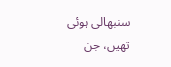سنبھالی ہوئی تھیں، جن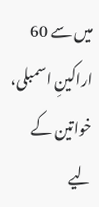میں سے 60 اراکینِ اسمبلی، خواتین کے لیے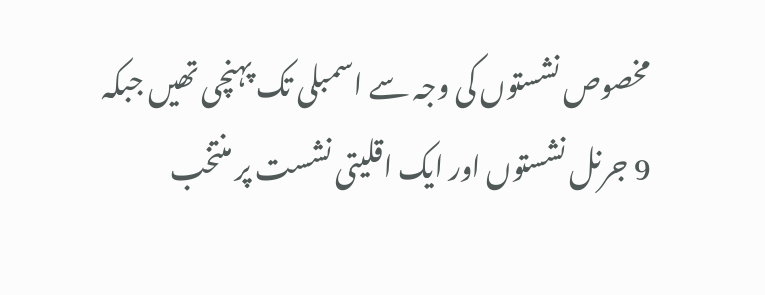مخصوص نشستوں کی وجہ سے اسمبلی تک پہنچی تھیں جبکہ 9 جرنل نشستوں اور ایک اقلیتی نشست پر منتخب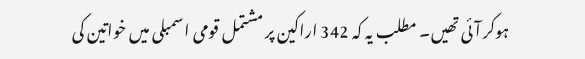ہوکر آئی تھیں۔ مطلب یہ کہ 342 اراکین پر مشتمل قومی اسمبلی میں خواتین کی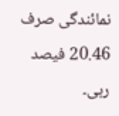نمائندگی صرف 20.46 فیصد رہی۔